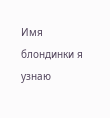Имя блондинки я узнаю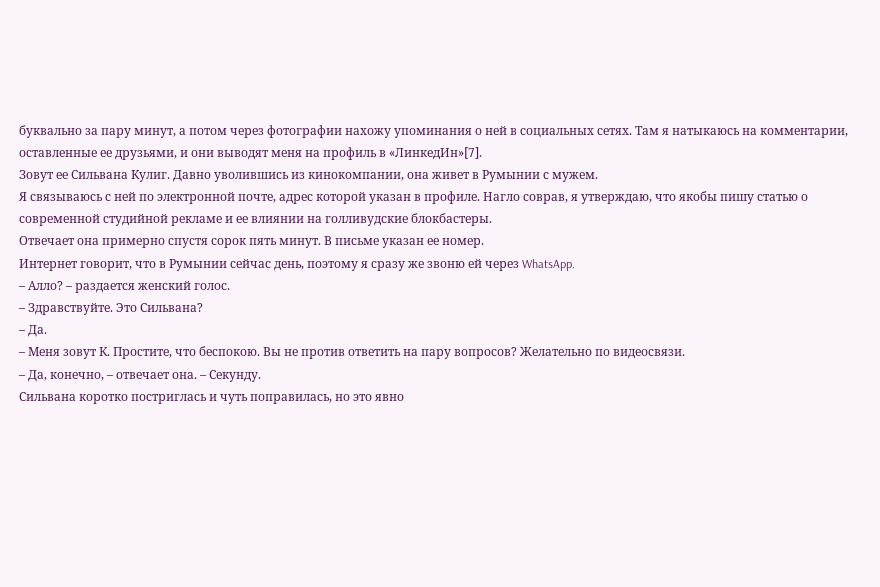буквально за пару минут, а потом через фотографии нахожу упоминания о ней в социальных сетях. Там я натыкаюсь на комментарии, оставленные ее друзьями, и они выводят меня на профиль в «ЛинкедИн»[7].
Зовут ее Сильвана Кулиг. Давно уволившись из кинокомпании, она живет в Румынии с мужем.
Я связываюсь с ней по электронной почте, адрес которой указан в профиле. Нагло соврав, я утверждаю, что якобы пишу статью о современной студийной рекламе и ее влиянии на голливудские блокбастеры.
Отвечает она примерно спустя сорок пять минут. В письме указан ее номер.
Интернет говорит, что в Румынии сейчас день, поэтому я сразу же звоню ей через WhatsApp.
– Алло? – раздается женский голос.
– Здравствуйте. Это Сильвана?
– Да.
– Меня зовут К. Простите, что беспокою. Вы не против ответить на пару вопросов? Желательно по видеосвязи.
– Да, конечно, – отвечает она. – Секунду.
Сильвана коротко постриглась и чуть поправилась, но это явно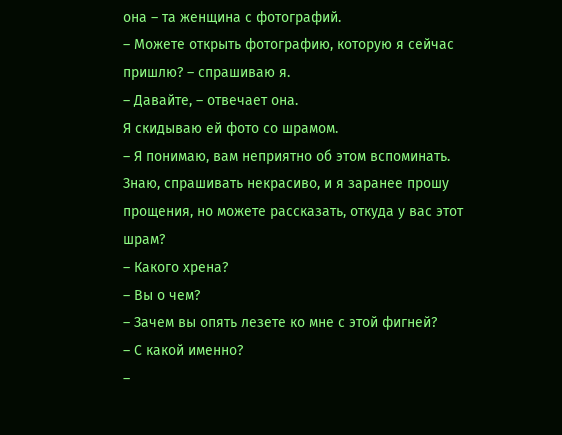она – та женщина с фотографий.
– Можете открыть фотографию, которую я сейчас пришлю? – спрашиваю я.
– Давайте, – отвечает она.
Я скидываю ей фото со шрамом.
– Я понимаю, вам неприятно об этом вспоминать. Знаю, спрашивать некрасиво, и я заранее прошу прощения, но можете рассказать, откуда у вас этот шрам?
– Какого хрена?
– Вы о чем?
– Зачем вы опять лезете ко мне с этой фигней?
– С какой именно?
–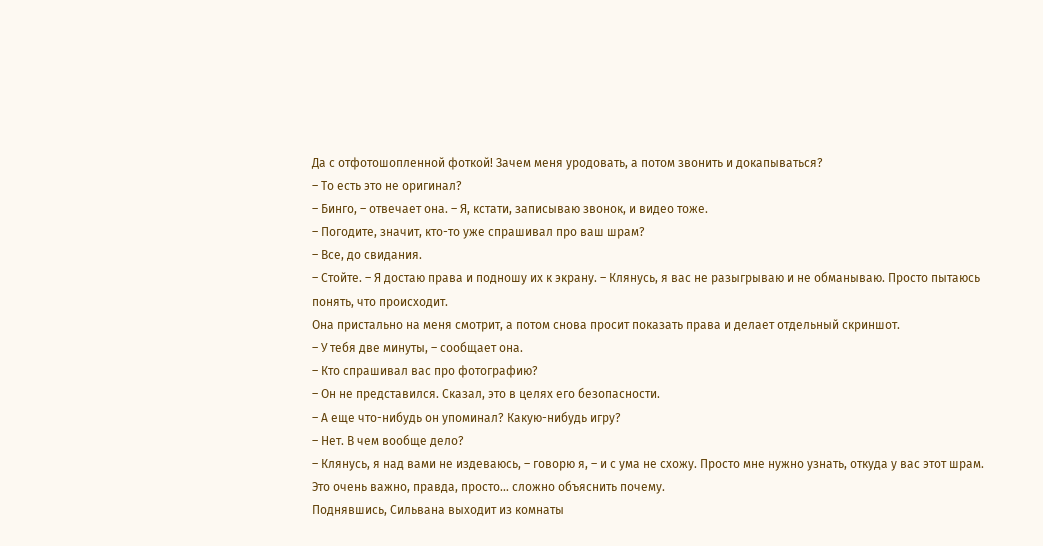Да с отфотошопленной фоткой! Зачем меня уродовать, а потом звонить и докапываться?
– То есть это не оригинал?
– Бинго, – отвечает она. – Я, кстати, записываю звонок, и видео тоже.
– Погодите, значит, кто-то уже спрашивал про ваш шрам?
– Все, до свидания.
– Стойте. – Я достаю права и подношу их к экрану. – Клянусь, я вас не разыгрываю и не обманываю. Просто пытаюсь понять, что происходит.
Она пристально на меня смотрит, а потом снова просит показать права и делает отдельный скриншот.
– У тебя две минуты, – сообщает она.
– Кто спрашивал вас про фотографию?
– Он не представился. Сказал, это в целях его безопасности.
– А еще что-нибудь он упоминал? Какую-нибудь игру?
– Нет. В чем вообще дело?
– Клянусь, я над вами не издеваюсь, – говорю я, – и с ума не схожу. Просто мне нужно узнать, откуда у вас этот шрам. Это очень важно, правда, просто… сложно объяснить почему.
Поднявшись, Сильвана выходит из комнаты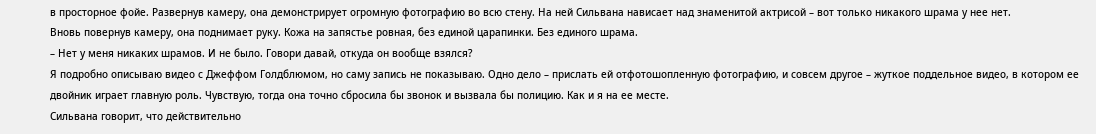в просторное фойе. Развернув камеру, она демонстрирует огромную фотографию во всю стену. На ней Сильвана нависает над знаменитой актрисой – вот только никакого шрама у нее нет.
Вновь повернув камеру, она поднимает руку. Кожа на запястье ровная, без единой царапинки. Без единого шрама.
– Нет у меня никаких шрамов. И не было. Говори давай, откуда он вообще взялся?
Я подробно описываю видео с Джеффом Голдблюмом, но саму запись не показываю. Одно дело – прислать ей отфотошопленную фотографию, и совсем другое – жуткое поддельное видео, в котором ее двойник играет главную роль. Чувствую, тогда она точно сбросила бы звонок и вызвала бы полицию. Как и я на ее месте.
Сильвана говорит, что действительно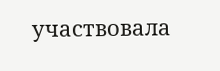участвовала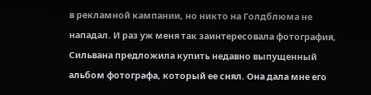в рекламной кампании, но никто на Голдблюма не нападал. И раз уж меня так заинтересовала фотография, Сильвана предложила купить недавно выпущенный альбом фотографа, который ее снял. Она дала мне его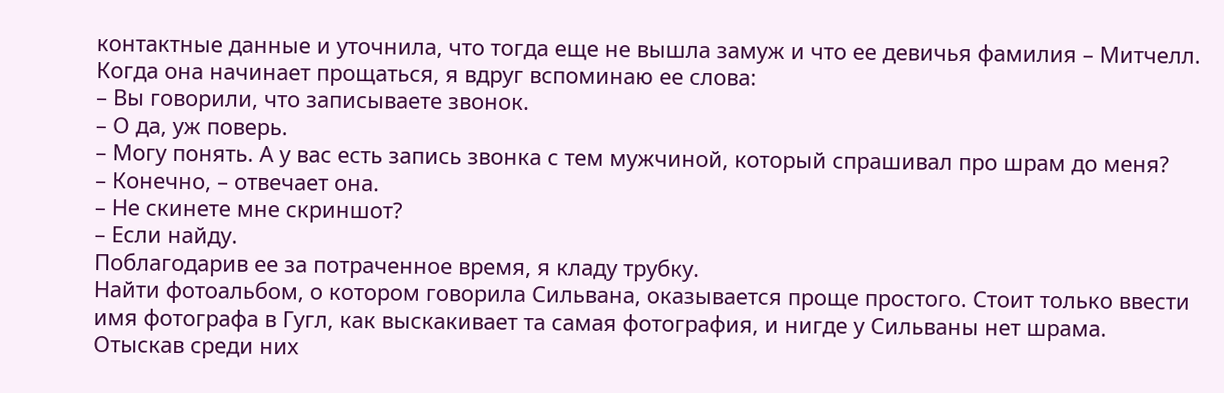контактные данные и уточнила, что тогда еще не вышла замуж и что ее девичья фамилия – Митчелл.
Когда она начинает прощаться, я вдруг вспоминаю ее слова:
– Вы говорили, что записываете звонок.
– О да, уж поверь.
– Могу понять. А у вас есть запись звонка с тем мужчиной, который спрашивал про шрам до меня?
– Конечно, – отвечает она.
– Не скинете мне скриншот?
– Если найду.
Поблагодарив ее за потраченное время, я кладу трубку.
Найти фотоальбом, о котором говорила Сильвана, оказывается проще простого. Стоит только ввести имя фотографа в Гугл, как выскакивает та самая фотография, и нигде у Сильваны нет шрама.
Отыскав среди них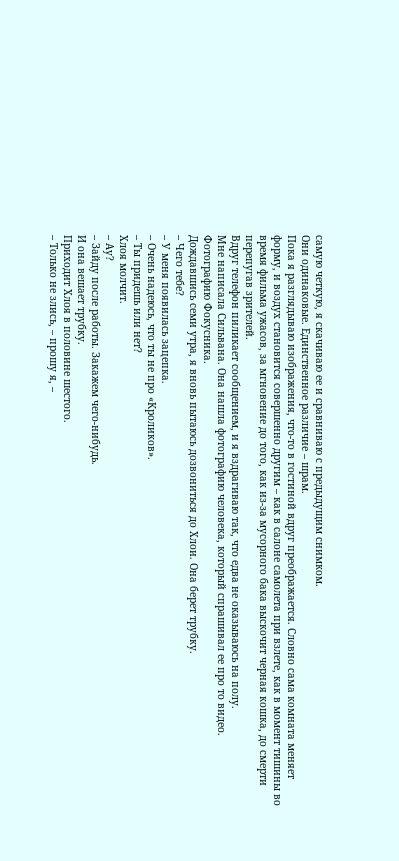самую четкую, я скачиваю ее и сравниваю с предыдущим снимком.
Они одинаковые. Единственное различие – шрам.
Пока я разглядываю изображения, что-то в гостиной вдруг преображается. Словно сама комната меняет форму, и воздух становится совершенно другим – как в салоне самолета при взлете, как в момент тишины во время фильма ужасов, за мгновение до того, как из-за мусорного бака выскочит черная кошка, до смерти перепугав зрителей.
Вдруг телефон пиликает сообщением, и я вздрагиваю так, что едва не оказываюсь на полу.
Мне написала Сильвана. Она нашла фотографию человека, который спрашивал ее про то видео.
Фотографию Фокусника.
Дождавшись семи утра, я вновь пытаюсь дозвониться до Хлои. Она берет трубку.
– Чего тебе?
– У меня появилась зацепка.
– Очень надеюсь, что ты не про «Кроликов».
– Ты придешь или нет?
Хлоя молчит.
– Ау?
– Зайду после работы. Закажем чего-нибудь.
И она вешает трубку.
Приходит Хлоя в половине шестого.
– Только не злись, – прошу я, –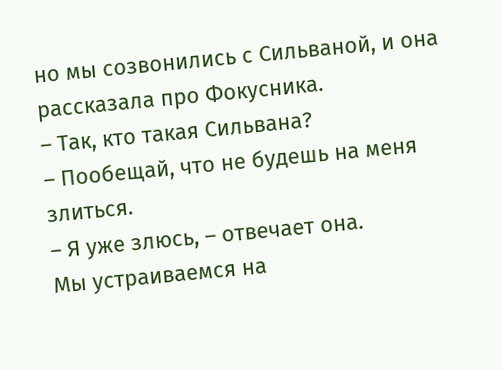но мы созвонились с Сильваной, и она рассказала про Фокусника.
– Так, кто такая Сильвана?
– Пообещай, что не будешь на меня злиться.
– Я уже злюсь, – отвечает она.
Мы устраиваемся на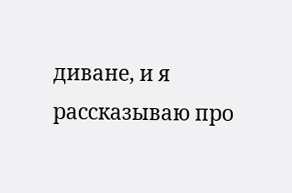диване, и я рассказываю про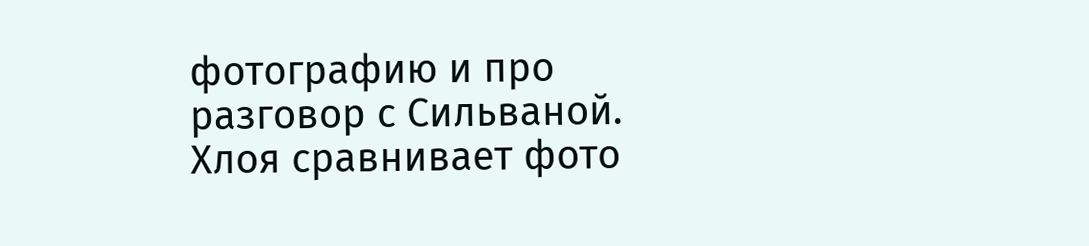фотографию и про разговор с Сильваной.
Хлоя сравнивает фото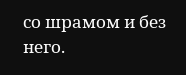со шрамом и без него.